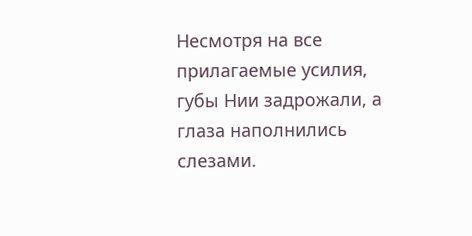Несмотря на все прилагаемые усилия, губы Нии задрожали, а глаза наполнились слезами.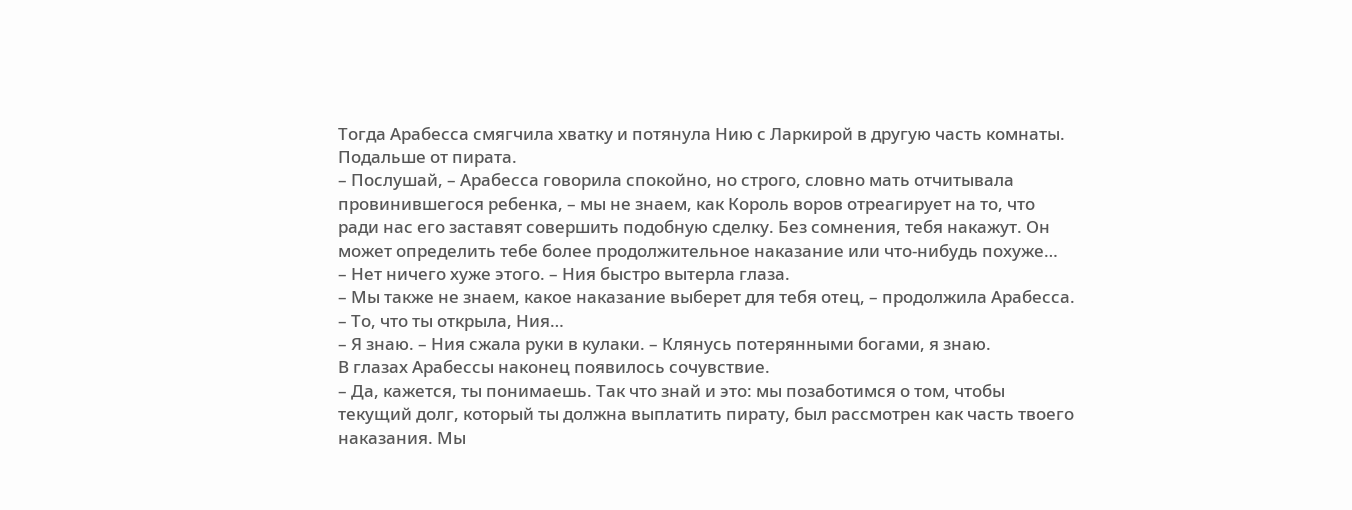Тогда Арабесса смягчила хватку и потянула Нию с Ларкирой в другую часть комнаты. Подальше от пирата.
– Послушай, – Арабесса говорила спокойно, но строго, словно мать отчитывала провинившегося ребенка, – мы не знаем, как Король воров отреагирует на то, что ради нас его заставят совершить подобную сделку. Без сомнения, тебя накажут. Он может определить тебе более продолжительное наказание или что-нибудь похуже…
– Нет ничего хуже этого. – Ния быстро вытерла глаза.
– Мы также не знаем, какое наказание выберет для тебя отец, – продолжила Арабесса. – То, что ты открыла, Ния…
– Я знаю. – Ния сжала руки в кулаки. – Клянусь потерянными богами, я знаю.
В глазах Арабессы наконец появилось сочувствие.
– Да, кажется, ты понимаешь. Так что знай и это: мы позаботимся о том, чтобы текущий долг, который ты должна выплатить пирату, был рассмотрен как часть твоего наказания. Мы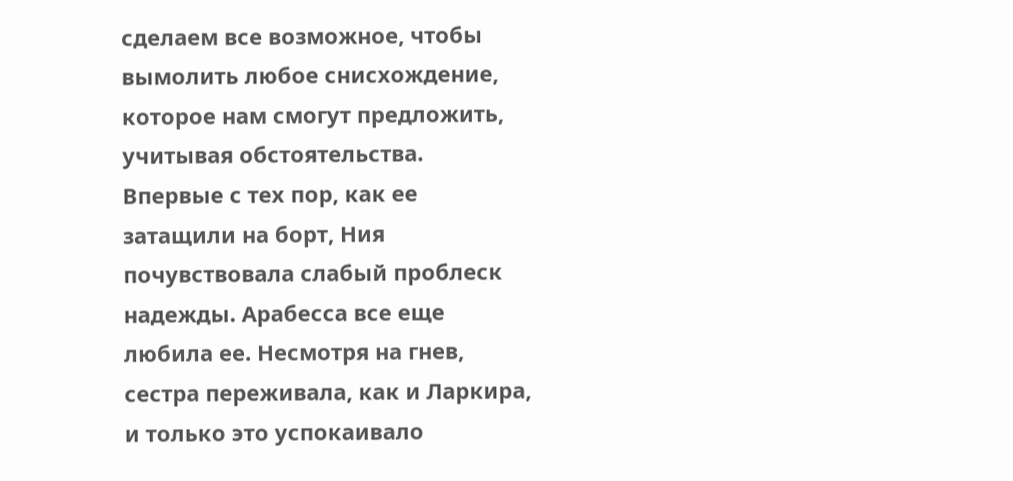сделаем все возможное, чтобы вымолить любое снисхождение, которое нам смогут предложить, учитывая обстоятельства.
Впервые с тех пор, как ее затащили на борт, Ния почувствовала слабый проблеск надежды. Арабесса все еще любила ее. Несмотря на гнев, сестра переживала, как и Ларкира, и только это успокаивало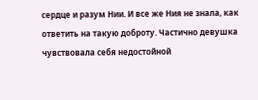сердце и разум Нии. И все же Ния не знала, как ответить на такую доброту. Частично девушка чувствовала себя недостойной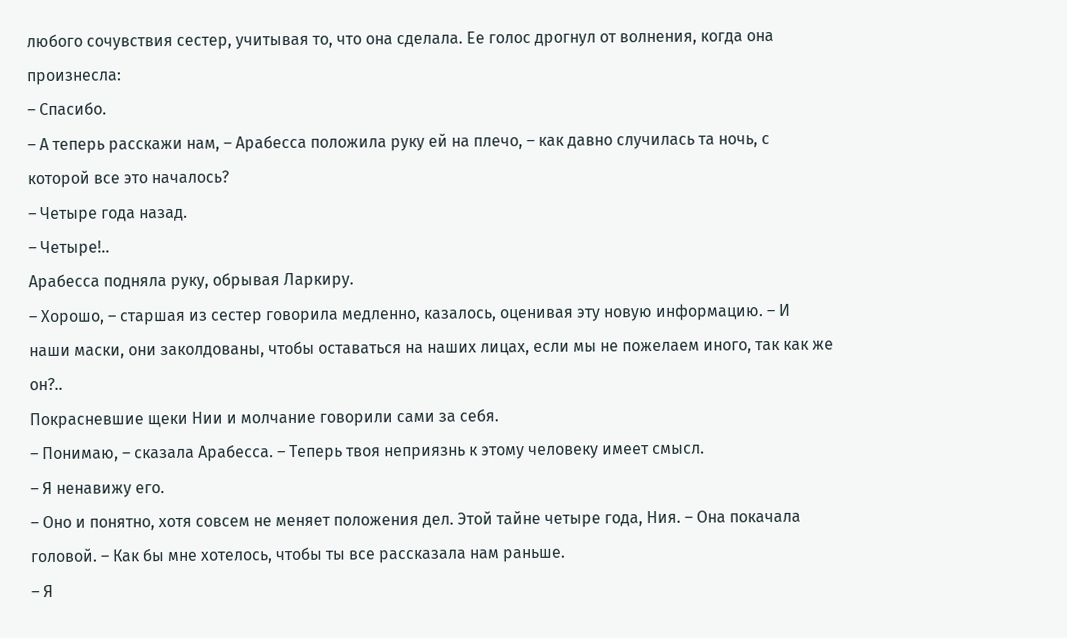любого сочувствия сестер, учитывая то, что она сделала. Ее голос дрогнул от волнения, когда она произнесла:
– Спасибо.
– А теперь расскажи нам, – Арабесса положила руку ей на плечо, – как давно случилась та ночь, с которой все это началось?
– Четыре года назад.
– Четыре!..
Арабесса подняла руку, обрывая Ларкиру.
– Хорошо, – старшая из сестер говорила медленно, казалось, оценивая эту новую информацию. – И наши маски, они заколдованы, чтобы оставаться на наших лицах, если мы не пожелаем иного, так как же он?..
Покрасневшие щеки Нии и молчание говорили сами за себя.
– Понимаю, – сказала Арабесса. – Теперь твоя неприязнь к этому человеку имеет смысл.
– Я ненавижу его.
– Оно и понятно, хотя совсем не меняет положения дел. Этой тайне четыре года, Ния. – Она покачала головой. – Как бы мне хотелось, чтобы ты все рассказала нам раньше.
– Я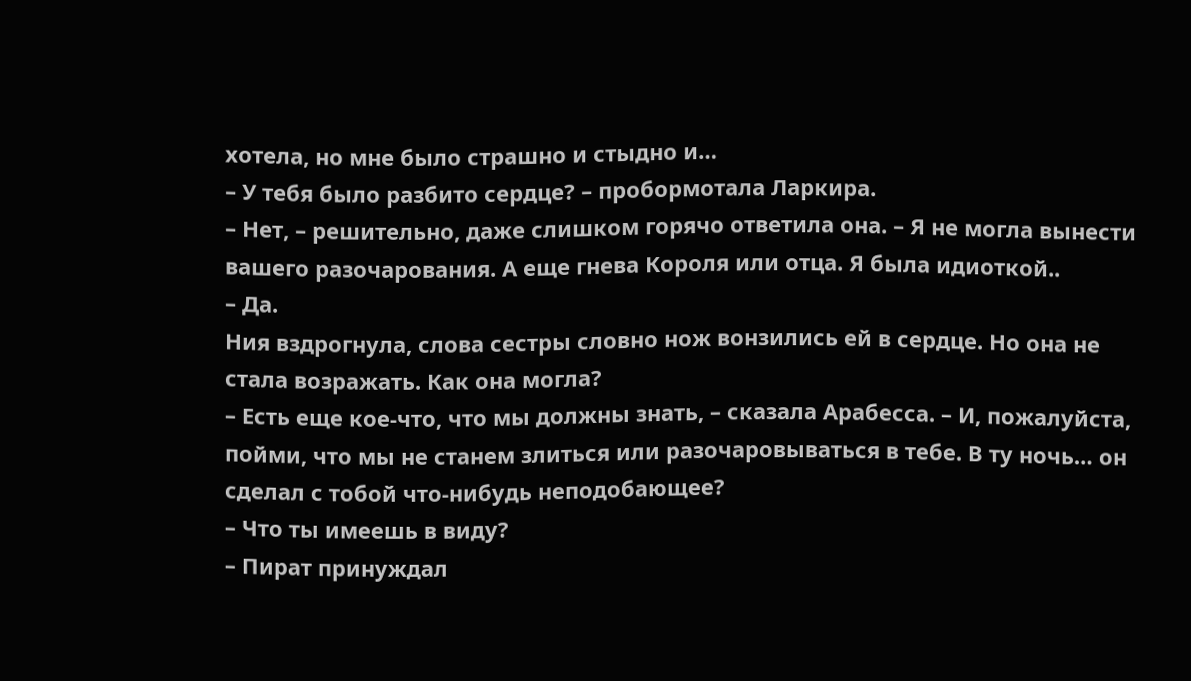хотела, но мне было страшно и стыдно и…
– У тебя было разбито сердце? – пробормотала Ларкира.
– Нет, – решительно, даже слишком горячо ответила она. – Я не могла вынести вашего разочарования. А еще гнева Короля или отца. Я была идиоткой..
– Да.
Ния вздрогнула, слова сестры словно нож вонзились ей в сердце. Но она не стала возражать. Как она могла?
– Есть еще кое-что, что мы должны знать, – сказала Арабесса. – И, пожалуйста, пойми, что мы не станем злиться или разочаровываться в тебе. В ту ночь… он сделал с тобой что-нибудь неподобающее?
– Что ты имеешь в виду?
– Пират принуждал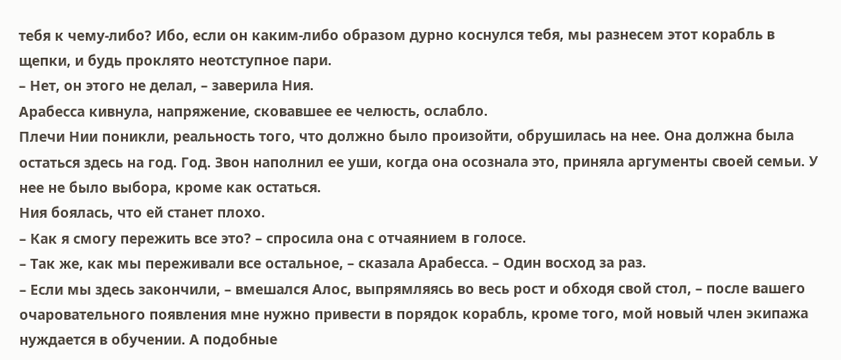тебя к чему-либо? Ибо, если он каким-либо образом дурно коснулся тебя, мы разнесем этот корабль в щепки, и будь проклято неотступное пари.
– Нет, он этого не делал, – заверила Ния.
Арабесса кивнула, напряжение, сковавшее ее челюсть, ослабло.
Плечи Нии поникли, реальность того, что должно было произойти, обрушилась на нее. Она должна была остаться здесь на год. Год. Звон наполнил ее уши, когда она осознала это, приняла аргументы своей семьи. У нее не было выбора, кроме как остаться.
Ния боялась, что ей станет плохо.
– Как я смогу пережить все это? – спросила она с отчаянием в голосе.
– Так же, как мы переживали все остальное, – сказала Арабесса. – Один восход за раз.
– Если мы здесь закончили, – вмешался Алос, выпрямляясь во весь рост и обходя свой стол, – после вашего очаровательного появления мне нужно привести в порядок корабль, кроме того, мой новый член экипажа нуждается в обучении. А подобные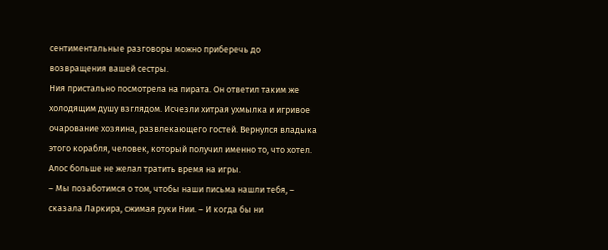сентиментальные разговоры можно приберечь до возвращения вашей сестры.
Ния пристально посмотрела на пирата. Он ответил таким же холодящим душу взглядом. Исчезли хитрая ухмылка и игривое очарование хозяина, развлекающего гостей. Вернулся владыка этого корабля, человек, который получил именно то, что хотел. Алос больше не желал тратить время на игры.
– Мы позаботимся о том, чтобы наши письма нашли тебя, – сказала Ларкира, сжимая руки Нии. – И когда бы ни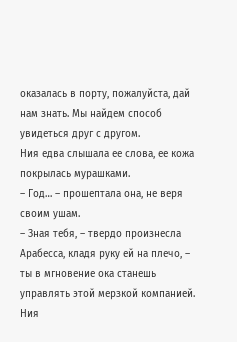оказалась в порту, пожалуйста, дай нам знать. Мы найдем способ увидеться друг с другом.
Ния едва слышала ее слова, ее кожа покрылась мурашками.
– Год… – прошептала она, не веря своим ушам.
– Зная тебя, – твердо произнесла Арабесса, кладя руку ей на плечо, – ты в мгновение ока станешь управлять этой мерзкой компанией.
Ния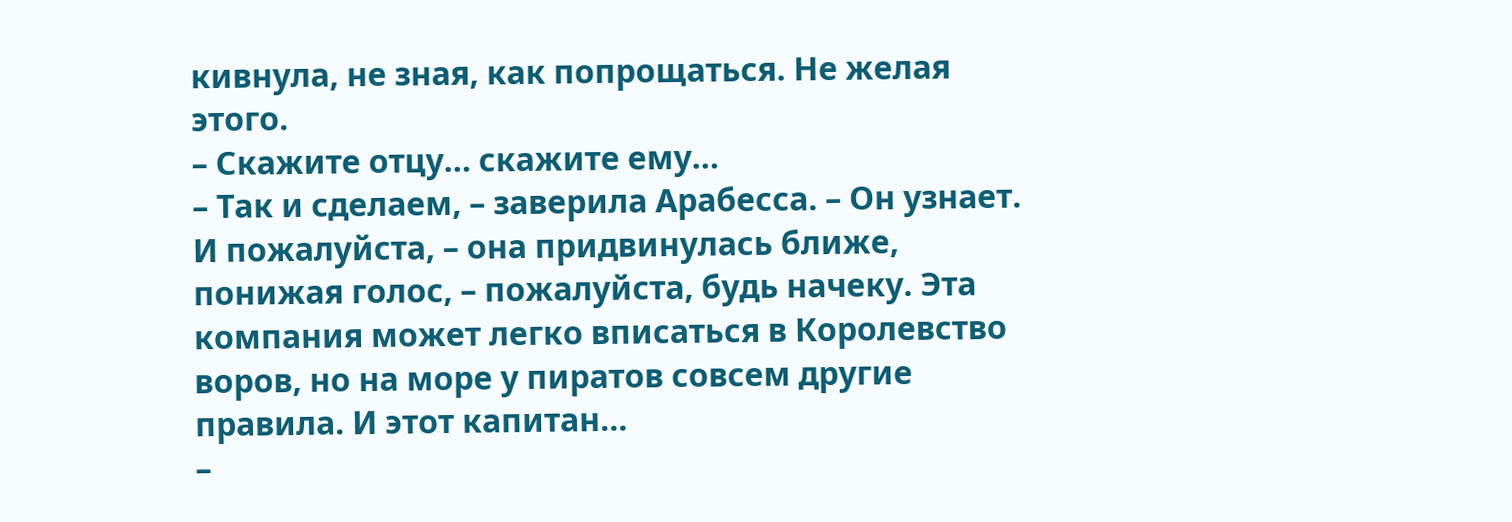кивнула, не зная, как попрощаться. Не желая этого.
– Скажите отцу… скажите ему…
– Так и сделаем, – заверила Арабесса. – Он узнает. И пожалуйста, – она придвинулась ближе, понижая голос, – пожалуйста, будь начеку. Эта компания может легко вписаться в Королевство воров, но на море у пиратов совсем другие правила. И этот капитан…
–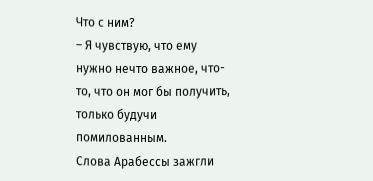Что с ним?
– Я чувствую, что ему нужно нечто важное, что-то, что он мог бы получить, только будучи помилованным.
Слова Арабессы зажгли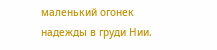маленький огонек надежды в груди Нии.